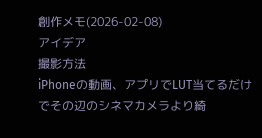創作メモ(2026-02-08)
アイデア
撮影方法
iPhoneの動画、アプリでLUT当てるだけでその辺のシネマカメラより綺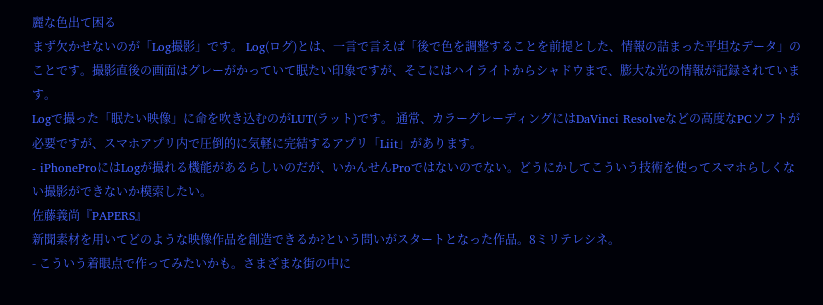麗な色出て困る
まず欠かせないのが「Log撮影」です。 Log(ログ)とは、一言で言えば「後で色を調整することを前提とした、情報の詰まった平坦なデータ」のことです。撮影直後の画面はグレーがかっていて眠たい印象ですが、そこにはハイライトからシャドウまで、膨大な光の情報が記録されています。
Logで撮った「眠たい映像」に命を吹き込むのがLUT(ラット)です。 通常、カラーグレーディングにはDaVinci Resolveなどの高度なPCソフトが必要ですが、スマホアプリ内で圧倒的に気軽に完結するアプリ「Liit」があります。
- iPhoneProにはLogが撮れる機能があるらしいのだが、いかんせんProではないのでない。どうにかしてこういう技術を使ってスマホらしくない撮影ができないか模索したい。
佐藤義尚『PAPERS』
新聞素材を用いてどのような映像作品を創造できるか?という問いがスタートとなった作品。8ミリテレシネ。
- こういう着眼点で作ってみたいかも。さまざまな街の中に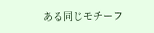ある同じモチーフ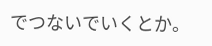でつないでいくとか。